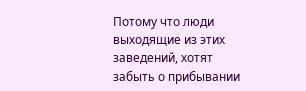Потому что люди выходящие из этих заведений, хотят забыть о прибывании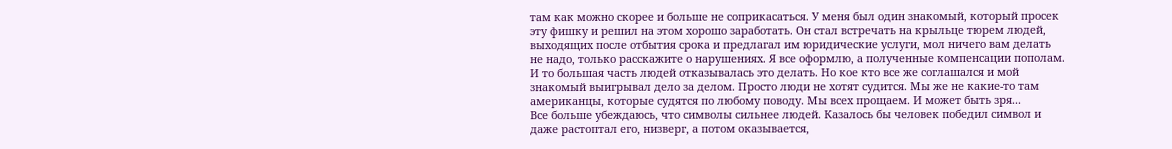там как можно скорее и больше не соприкасаться. У меня был один знакомый, который просек эту фишку и решил на этом хорошо заработать. Он стал встречать на крыльце тюрем людей, выходящих после отбытия срока и предлагал им юридические услуги, мол ничего вам делать не надо, только расскажите о нарушениях. Я все оформлю, а полученные компенсации пополам. И то большая часть людей отказывалась это делать. Но кое кто все же соглашался и мой знакомый выигрывал дело за делом. Просто люди не хотят судится. Мы же не какие-то там американцы, которые судятся по любому поводу. Мы всех прощаем. И может быть зря...
Все больше убеждаюсь, что символы сильнее людей. Казалось бы человек победил символ и даже растоптал его, низверг, а потом оказывается,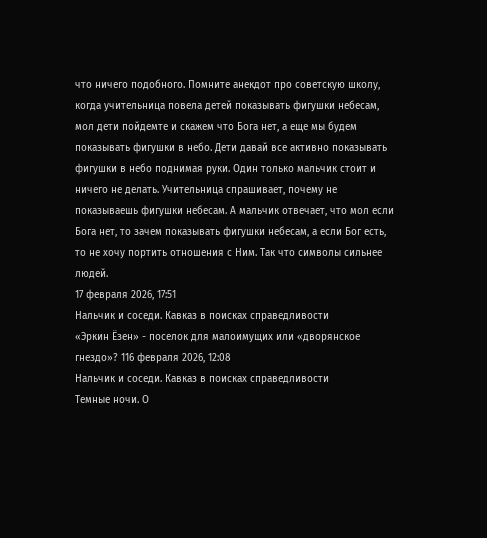что ничего подобного. Помните анекдот про советскую школу, когда учительница повела детей показывать фигушки небесам, мол дети пойдемте и скажем что Бога нет, а еще мы будем показывать фигушки в небо. Дети давай все активно показывать фигушки в небо поднимая руки. Один только мальчик стоит и ничего не делать. Учительница спрашивает, почему не показываешь фигушки небесам. А мальчик отвечает, что мол если Бога нет, то зачем показывать фигушки небесам, а если Бог есть, то не хочу портить отношения с Ним. Так что символы сильнее людей.
17 февраля 2026, 17:51
Нальчик и соседи. Кавказ в поисках справедливости
«Эркин Ёзен» - поселок для малоимущих или «дворянское гнездо»? 116 февраля 2026, 12:08
Нальчик и соседи. Кавказ в поисках справедливости
Темные ночи. О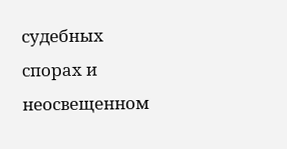судебных спорах и неосвещенном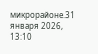микрорайоне.31 января 2026, 13:10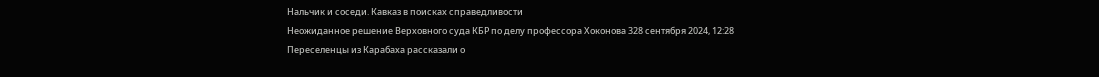Нальчик и соседи. Кавказ в поисках справедливости
Неожиданное решение Верховного суда КБР по делу профессора Хоконова 328 сентября 2024, 12:28
Переселенцы из Карабаха рассказали о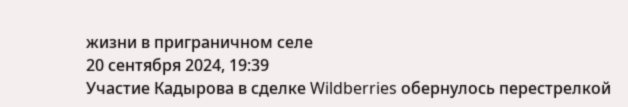жизни в приграничном селе
20 сентября 2024, 19:39
Участие Кадырова в сделке Wildberries обернулось перестрелкой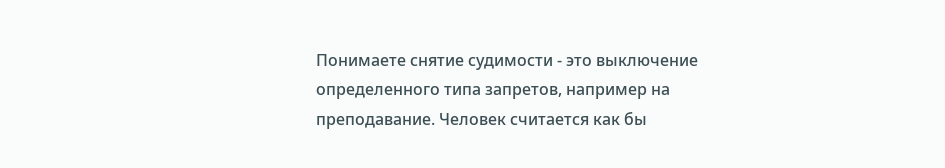Понимаете снятие судимости - это выключение определенного типа запретов, например на преподавание. Человек считается как бы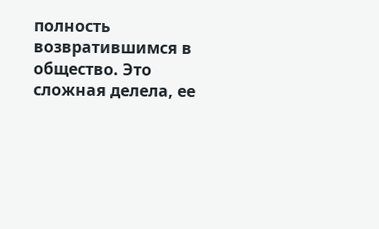полность возвратившимся в общество. Это сложная делела, ее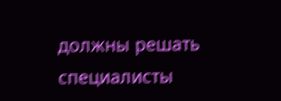должны решать специалисты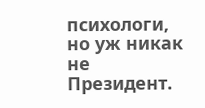психологи, но уж никак не Президент.